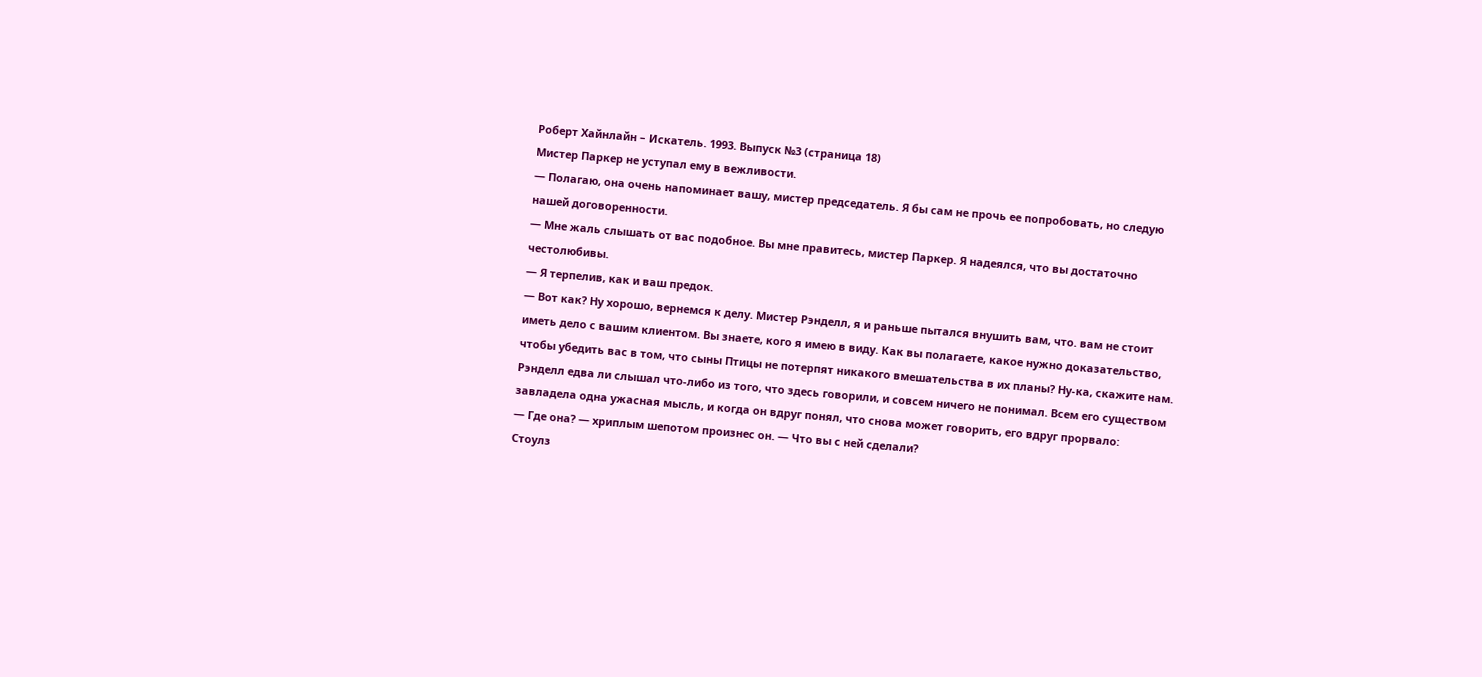Роберт Хайнлайн – Искатель. 1993. Выпуск №3 (страница 18)
Мистер Паркер не уступал ему в вежливости.
— Полагаю, она очень напоминает вашу, мистер председатель. Я бы сам не прочь ее попробовать, но следую нашей договоренности.
— Мне жаль слышать от вас подобное. Вы мне правитесь, мистер Паркер. Я надеялся, что вы достаточно честолюбивы.
— Я терпелив, как и ваш предок.
— Вот как? Ну хорошо, вернемся к делу. Мистер Рэнделл, я и раньше пытался внушить вам, что. вам не стоит иметь дело с вашим клиентом. Вы знаете, кого я имею в виду. Как вы полагаете, какое нужно доказательство, чтобы убедить вас в том, что сыны Птицы не потерпят никакого вмешательства в их планы? Ну-ка, скажите нам.
Рэнделл едва ли слышал что-либо из того, что здесь говорили, и совсем ничего не понимал. Всем его существом завладела одна ужасная мысль, и когда он вдруг понял, что снова может говорить, его вдруг прорвало:
— Где она? — хриплым шепотом произнес он. — Что вы с ней сделали?
Стоулз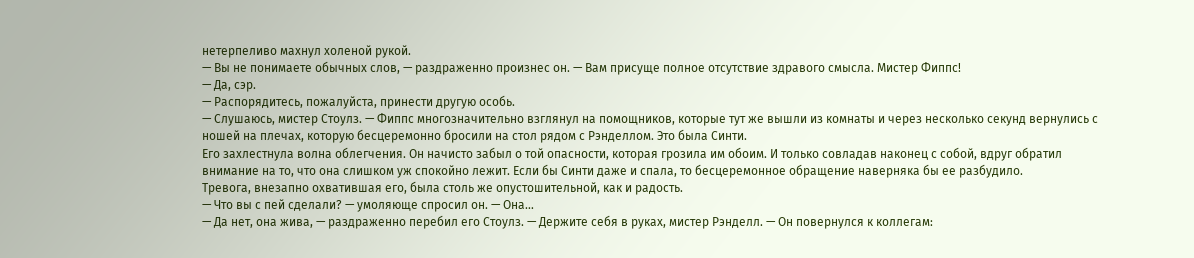нетерпеливо махнул холеной рукой.
— Вы не понимаете обычных слов, — раздраженно произнес он. — Вам присуще полное отсутствие здравого смысла. Мистер Фиппс!
— Да, сэр.
— Распорядитесь, пожалуйста, принести другую особь.
— Слушаюсь, мистер Стоулз. — Фиппс многозначительно взглянул на помощников, которые тут же вышли из комнаты и через несколько секунд вернулись с ношей на плечах, которую бесцеремонно бросили на стол рядом с Рэнделлом. Это была Синти.
Его захлестнула волна облегчения. Он начисто забыл о той опасности, которая грозила им обоим. И только совладав наконец с собой, вдруг обратил внимание на то, что она слишком уж спокойно лежит. Если бы Синти даже и спала, то бесцеремонное обращение наверняка бы ее разбудило.
Тревога, внезапно охватившая его, была столь же опустошительной, как и радость.
— Что вы с пей сделали? — умоляюще спросил он. — Она…
— Да нет, она жива, — раздраженно перебил его Стоулз. — Держите себя в руках, мистер Рэнделл. — Он повернулся к коллегам: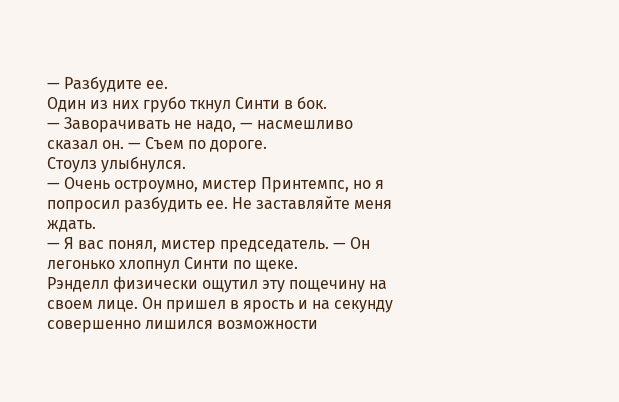— Разбудите ее.
Один из них грубо ткнул Синти в бок.
— Заворачивать не надо, — насмешливо сказал он. — Съем по дороге.
Стоулз улыбнулся.
— Очень остроумно, мистер Принтемпс, но я попросил разбудить ее. Не заставляйте меня ждать.
— Я вас понял, мистер председатель. — Он легонько хлопнул Синти по щеке.
Рэнделл физически ощутил эту пощечину на своем лице. Он пришел в ярость и на секунду совершенно лишился возможности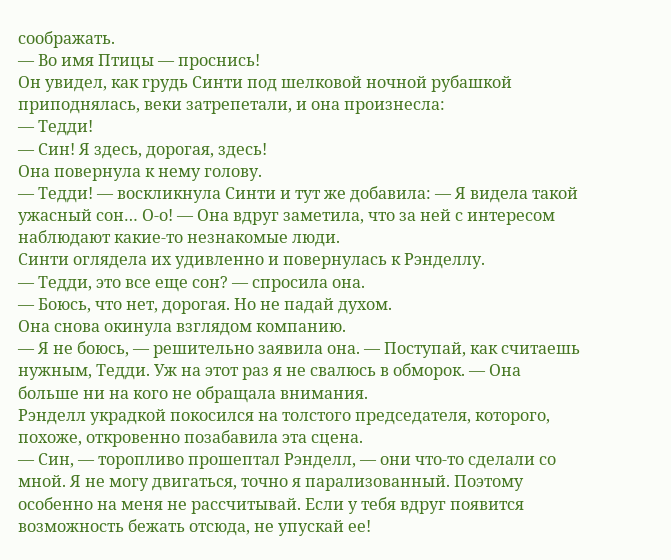соображать.
— Во имя Птицы — проснись!
Он увидел, как грудь Синти под шелковой ночной рубашкой приподнялась, веки затрепетали, и она произнесла:
— Тедди!
— Син! Я здесь, дорогая, здесь!
Она повернула к нему голову.
— Тедди! — воскликнула Синти и тут же добавила: — Я видела такой ужасный сон… О-о! — Она вдруг заметила, что за ней с интересом наблюдают какие-то незнакомые люди.
Синти оглядела их удивленно и повернулась к Рэнделлу.
— Тедди, это все еще сон? — спросила она.
— Боюсь, что нет, дорогая. Но не падай духом.
Она снова окинула взглядом компанию.
— Я не боюсь, — решительно заявила она. — Поступай, как считаешь нужным, Тедди. Уж на этот раз я не свалюсь в обморок. — Она больше ни на кого не обращала внимания.
Рэнделл украдкой покосился на толстого председателя, которого, похоже, откровенно позабавила эта сцена.
— Син, — торопливо прошептал Рэнделл, — они что-то сделали со мной. Я не могу двигаться, точно я парализованный. Поэтому особенно на меня не рассчитывай. Если у тебя вдруг появится возможность бежать отсюда, не упускай ее!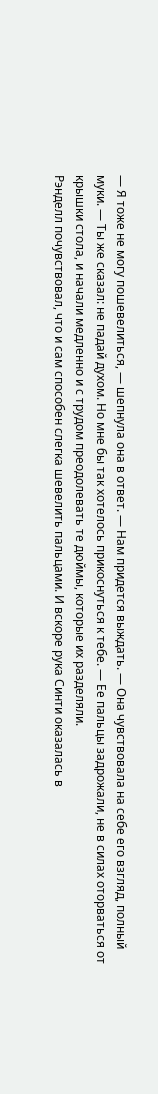— Я тоже не могу пошевелиться, — шепнула она в ответ. — Нам придется выждать. — Она чувствовала на себе его взгляд, полный муки. — Ты же сказал: не падай духом. Но мне бы так хотелось прикоснуться к тебе. — Ее пальцы задрожали, не в силах оторваться от крышки стола, и начали медленно и с трудом преодолевать те дюймы, которые их разделяли.
Рэнделл почувствовал, что и сам способен слегка шевелить пальцами. И вскоре рука Синти оказалась в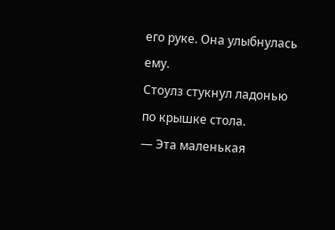его руке. Она улыбнулась ему.
Стоулз стукнул ладонью по крышке стола.
— Эта маленькая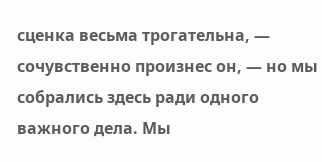сценка весьма трогательна, — сочувственно произнес он, — но мы собрались здесь ради одного важного дела. Мы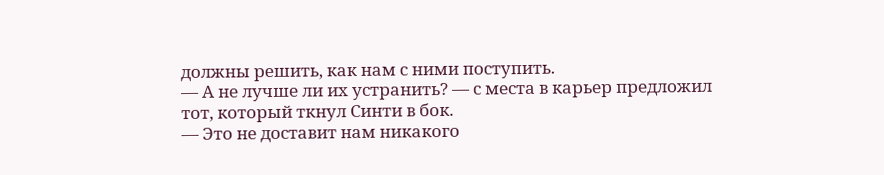должны решить, как нам с ними поступить.
— А не лучше ли их устранить? — с места в карьер предложил тот, который ткнул Синти в бок.
— Это не доставит нам никакого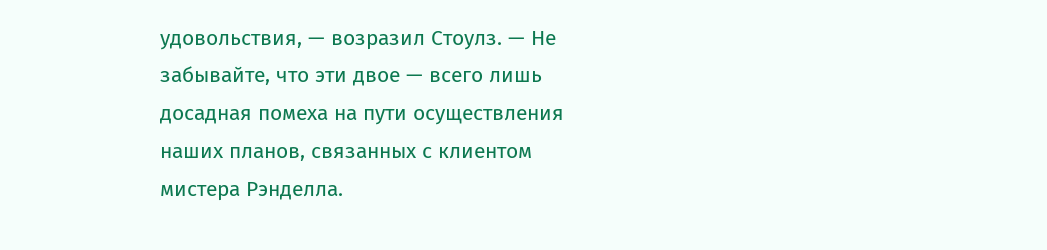удовольствия, — возразил Стоулз. — Не забывайте, что эти двое — всего лишь досадная помеха на пути осуществления наших планов, связанных с клиентом мистера Рэнделла.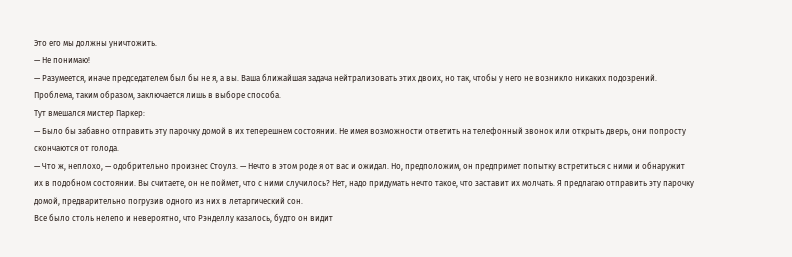Это его мы должны уничтожить.
— Не понимаю!
— Разумеется, иначе председателем был бы не я, а вы. Ваша ближайшая задача нейтрализовать этих двоих, но так, чтобы у него не возникло никаких подозрений. Проблема, таким образом, заключается лишь в выборе способа.
Тут вмешался мистер Паркер:
— Было бы забавно отправить эту парочку домой в их теперешнем состоянии. Не имея возможности ответить на телефонный звонок или открыть дверь, они попросту скончаются от голода.
— Что ж, неплохо, — одобрительно произнес Стоулз. — Нечто в этом роде я от вас и ожидал. Но, предположим, он предпримет попытку встретиться с ними и обнаружит их в подобном состоянии. Вы считаете, он не поймет, что с ними случилось? Нет, надо придумать нечто такое, что заставит их молчать. Я предлагаю отправить эту парочку домой, предварительно погрузив одного из них в летаргический сон.
Все было столь нелепо и невероятно, что Рэнделлу казалось, будто он видит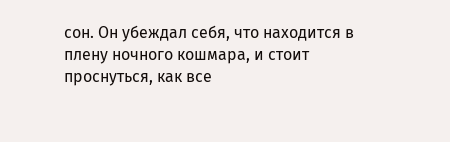сон. Он убеждал себя, что находится в плену ночного кошмара, и стоит проснуться, как все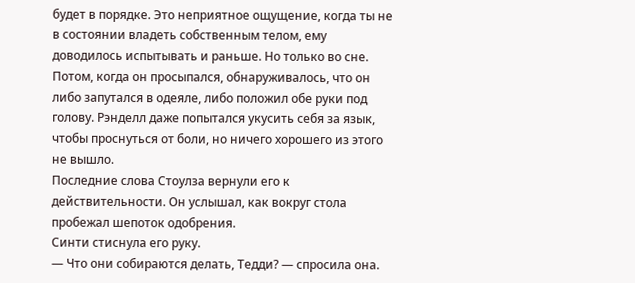будет в порядке. Это неприятное ощущение, когда ты не в состоянии владеть собственным телом, ему доводилось испытывать и раньше. Но только во сне. Потом, когда он просыпался, обнаруживалось, что он либо запутался в одеяле, либо положил обе руки под голову. Рэнделл даже попытался укусить себя за язык, чтобы проснуться от боли, но ничего хорошего из этого не вышло.
Последние слова Стоулза вернули его к действительности. Он услышал, как вокруг стола пробежал шепоток одобрения.
Синти стиснула его руку.
— Что они собираются делать, Тедди? — спросила она.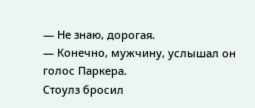— Не знаю, дорогая.
— Конечно, мужчину, услышал он голос Паркера.
Стоулз бросил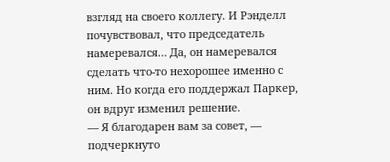взгляд на своего коллегу. И Рэнделл почувствовал, что председатель намеревался… Да, он намеревался сделать что-то нехорошее именно с ним. Но когда его поддержал Паркер, он вдруг изменил решение.
— Я благодарен вам за совет, — подчеркнуто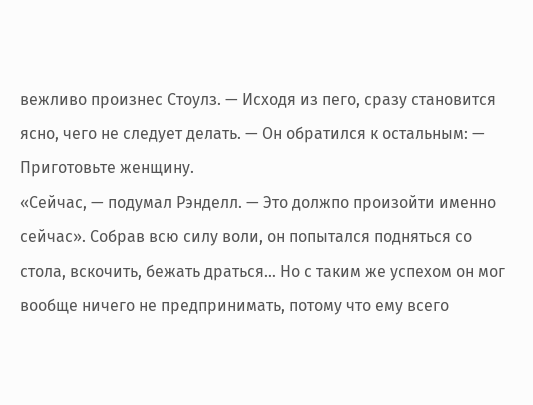вежливо произнес Стоулз. — Исходя из пего, сразу становится ясно, чего не следует делать. — Он обратился к остальным: — Приготовьте женщину.
«Сейчас, — подумал Рэнделл. — Это должпо произойти именно сейчас». Собрав всю силу воли, он попытался подняться со стола, вскочить, бежать драться… Но с таким же успехом он мог вообще ничего не предпринимать, потому что ему всего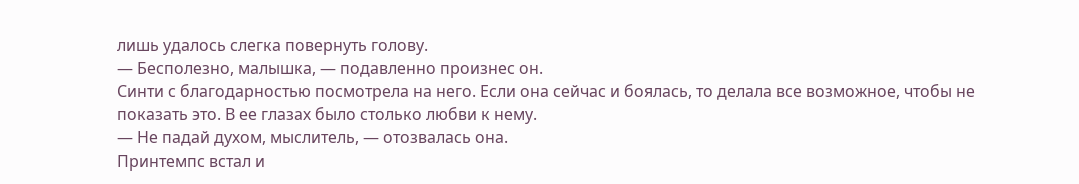лишь удалось слегка повернуть голову.
— Бесполезно, малышка, — подавленно произнес он.
Синти с благодарностью посмотрела на него. Если она сейчас и боялась, то делала все возможное, чтобы не показать это. В ее глазах было столько любви к нему.
— Не падай духом, мыслитель, — отозвалась она.
Принтемпс встал и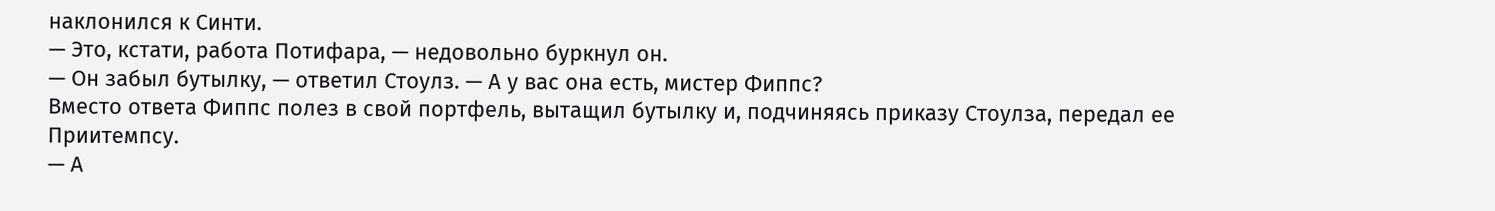наклонился к Синти.
— Это, кстати, работа Потифара, — недовольно буркнул он.
— Он забыл бутылку, — ответил Стоулз. — А у вас она есть, мистер Фиппс?
Вместо ответа Фиппс полез в свой портфель, вытащил бутылку и, подчиняясь приказу Стоулза, передал ее Приитемпсу.
— А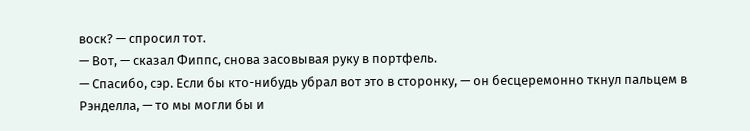воск? — спросил тот.
— Вот, — сказал Фиппс, снова засовывая руку в портфель.
— Спасибо, сэр. Если бы кто-нибудь убрал вот это в сторонку, — он бесцеремонно ткнул пальцем в Рэнделла, — то мы могли бы и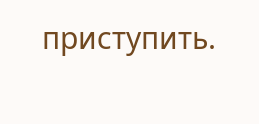приступить.